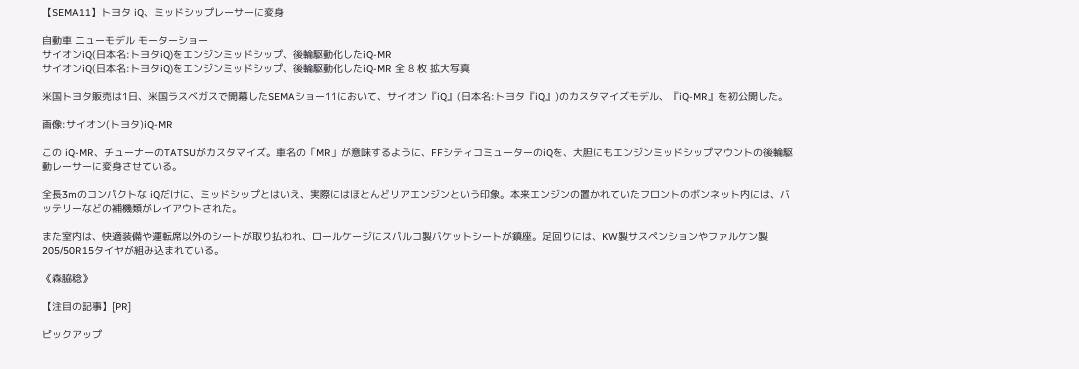【SEMA11】トヨタ iQ、ミッドシップレーサーに変身

自動車 ニューモデル モーターショー
サイオンiQ(日本名:トヨタiQ)をエンジンミッドシップ、後輪駆動化したiQ-MR
サイオンiQ(日本名:トヨタiQ)をエンジンミッドシップ、後輪駆動化したiQ-MR 全 8 枚 拡大写真

米国トヨタ販売は1日、米国ラスベガスで開幕したSEMAショー11において、サイオン『iQ』(日本名:トヨタ『iQ』)のカスタマイズモデル、『iQ-MR』を初公開した。

画像:サイオン(トヨタ)iQ-MR

この iQ-MR、チューナーのTATSUがカスタマイズ。車名の「MR」が意味するように、FFシティコミューターのiQを、大胆にもエンジンミッドシップマウントの後輪駆動レーサーに変身させている。

全長3mのコンパクトな iQだけに、ミッドシップとはいえ、実際にはほとんどリアエンジンという印象。本来エンジンの置かれていたフロントのボンネット内には、バッテリーなどの補機類がレイアウトされた。

また室内は、快適装備や運転席以外のシートが取り払われ、ロールケージにスパルコ製バケットシートが鎮座。足回りには、KW製サスペンションやファルケン製205/50R15タイヤが組み込まれている。

《森脇稔》

【注目の記事】[PR]

ピックアップ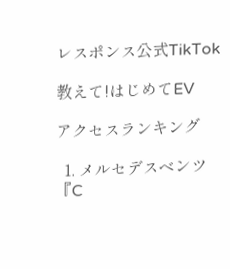レスポンス公式TikTok

教えて!はじめてEV

アクセスランキング

  1. メルセデスベンツ『C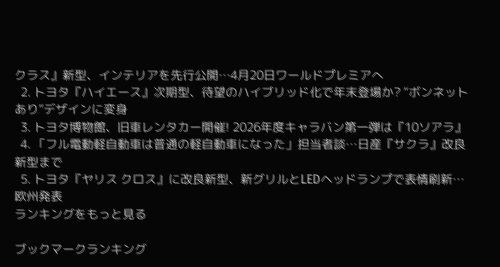クラス』新型、インテリアを先行公開…4月20日ワールドプレミアへ
  2. トヨタ『ハイエース』次期型、待望のハイブリッド化で年末登場か? “ボンネットあり”デザインに変身
  3. トヨタ博物館、旧車レンタカー開催! 2026年度キャラバン第一弾は『10ソアラ』
  4. 「フル電動軽自動車は普通の軽自動車になった」担当者談…日産『サクラ』改良新型まで
  5. トヨタ『ヤリス クロス』に改良新型、新グリルとLEDヘッドランプで表情刷新…欧州発表
ランキングをもっと見る

ブックマークランキング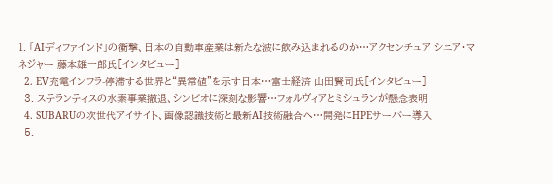1. 「AIディファインド」の衝撃、日本の自動車産業は新たな波に飲み込まれるのか…アクセンチュア シニア・マネジャー 藤本雄一郎氏[インタビュー]
  2. EV充電インフラ-停滞する世界と“異常値”を示す日本…富士経済 山田賢司氏[インタビュー]
  3. ステランティスの水素事業撤退、シンビオに深刻な影響…フォルヴィアとミシュランが懸念表明
  4. SUBARUの次世代アイサイト、画像認識技術と最新AI技術融合へ…開発にHPEサーバー導入
  5.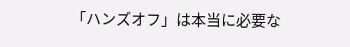「ハンズオフ」は本当に必要な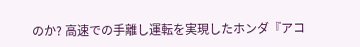のか? 高速での手離し運転を実現したホンダ『アコ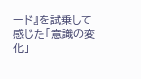ード』を試乗して感じた「意識の変化」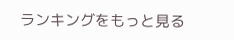ランキングをもっと見る